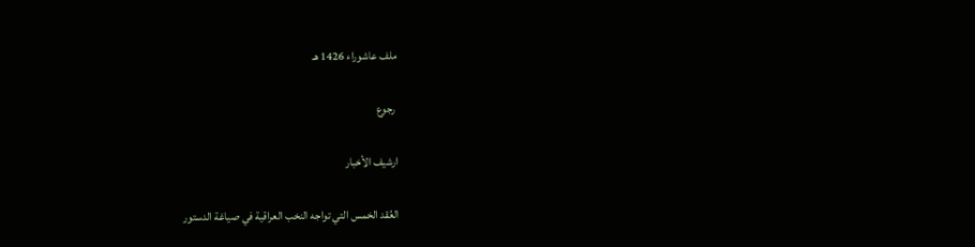ملف عاشوراء 1426 هـ

 رجوع

ارشيف الأخبار

العُقد الخمس التي تواجه النخب العراقية في صياغة الدستور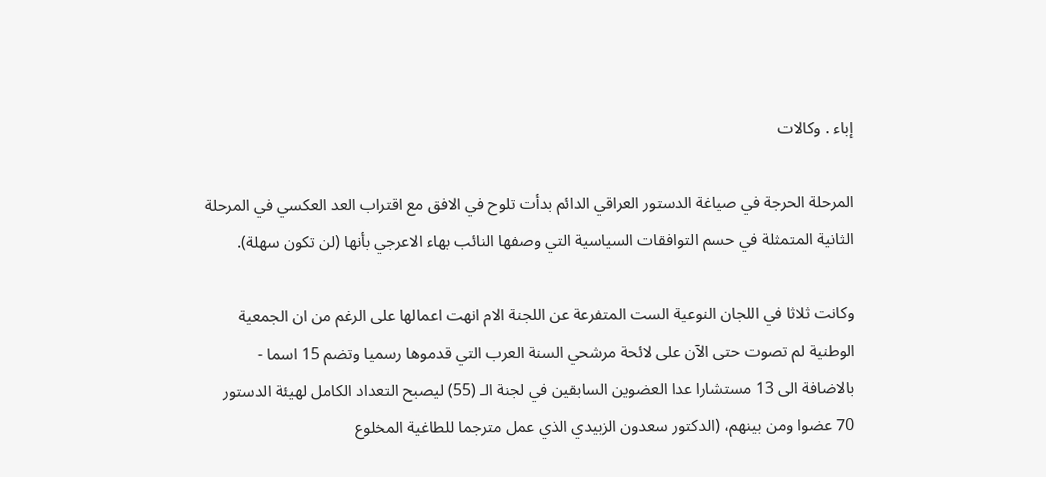إباء . وكالات

المرحلة الحرجة في صياغة الدستور العراقي الدائم بدأت تلوح في الافق مع اقتراب العد العكسي في المرحلة الثانية المتمثلة في حسم التوافقات السياسية التي وصفها النائب بهاء الاعرجي بأنها (لن تكون سهلة).

وكانت ثلاثا في اللجان النوعية الست المتفرعة عن اللجنة الام انهت اعمالها على الرغم من ان الجمعية الوطنية لم تصوت حتى الآن على لائحة مرشحي السنة العرب التي قدموها رسميا وتضم 15 اسما - بالاضافة الى 13 مستشارا عدا العضوين السابقين في لجنة الـ (55) ليصبح التعداد الكامل لهيئة الدستور 70 عضوا ومن بينهم، (الدكتور سعدون الزبيدي الذي عمل مترجما للطاغية المخلوع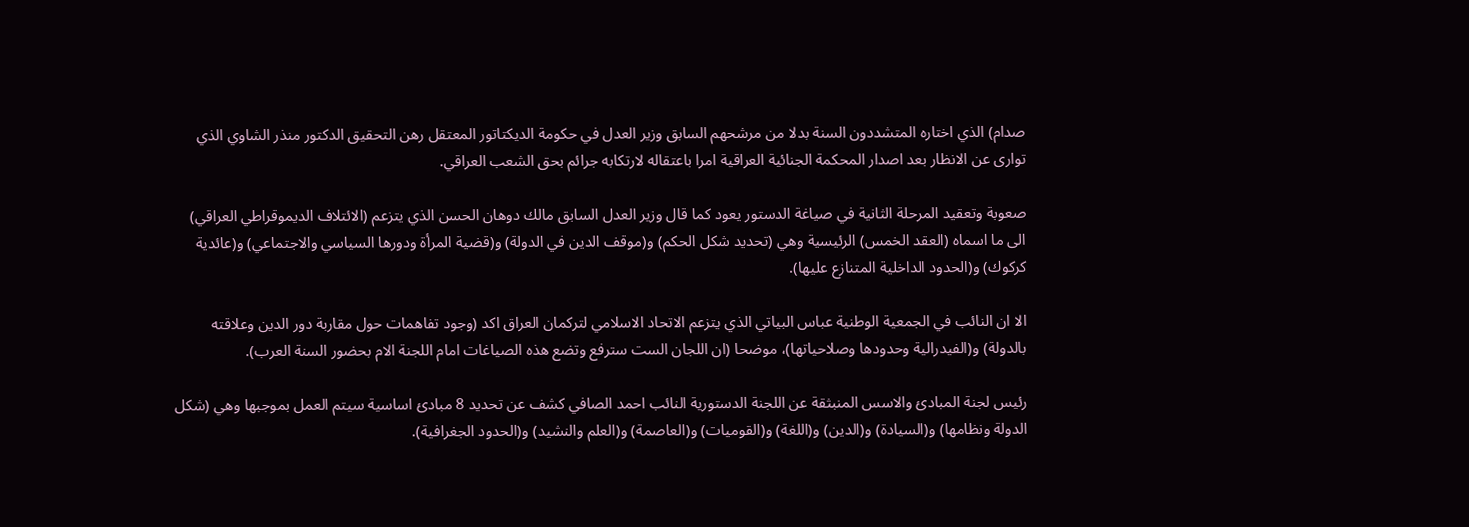صدام) الذي اختاره المتشددون السنة بدلا من مرشحهم السابق وزير العدل في حكومة الديكتاتور المعتقل رهن التحقيق الدكتور منذر الشاوي الذي توارى عن الانظار بعد اصدار المحكمة الجنائية العراقية امرا باعتقاله لارتكابه جرائم بحق الشعب العراقي.

صعوبة وتعقيد المرحلة الثانية في صياغة الدستور يعود كما قال وزير العدل السابق مالك دوهان الحسن الذي يتزعم (الائتلاف الديموقراطي العراقي) الى ما اسماه (العقد الخمس) الرئيسية وهي (تحديد شكل الحكم) و(موقف الدين في الدولة) و(قضية المرأة ودورها السياسي والاجتماعي) و(عائدية كركوك) و(الحدود الداخلية المتنازع عليها).

الا ان النائب في الجمعية الوطنية عباس البياتي الذي يتزعم الاتحاد الاسلامي لتركمان العراق اكد (وجود تفاهمات حول مقاربة دور الدين وعلاقته بالدولة) و(الفيدرالية وحدودها وصلاحياتها)، موضحا (ان اللجان الست سترفع وتضع هذه الصياغات امام اللجنة الام بحضور السنة العرب).

رئيس لجنة المبادئ والاسس المنبثقة عن اللجنة الدستورية النائب احمد الصافي كشف عن تحديد 8 مبادئ اساسية سيتم العمل بموجبها وهي (شكل الدولة ونظامها) و(السيادة) و(الدين) و(اللغة) و(القوميات) و(العاصمة) و(العلم والنشيد) و(الحدود الجغرافية).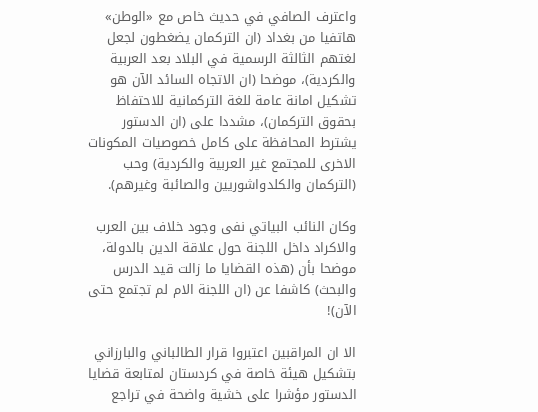واعترف الصافي في حديث خاص مع «الوطن» هاتفيا من بغداد (ان التركمان يضغطون لجعل لغتهم الثالثة الرسمية في البلاد بعد العربية والكردية)، موضحا (ان الاتجاه السائد الآن هو تشكيل امانة عامة للغة التركمانية للاحتفاظ بحقوق التركمان)، مشددا على (ان الدستور يشترط المحافظة على كامل خصوصيات المكونات الاخرى للمجتمع غير العربية والكردية) وحب (التركمان والكلدواشوريين والصائبة وغيرهم).

وكان النائب البياتي نفى وجود خلاف بين العرب والاكراد داخل اللجنة حول علاقة الدين بالدولة، موضحا بأن (هذه القضايا ما زالت قيد الدرس والبحث) كاشفا عن (ان اللجنة الام لم تجتمع حتى الآن)!

الا ان المراقبين اعتبروا قرار الطالباني والبارزاني بتشكيل هيئة خاصة في كردستان لمتابعة قضايا الدستور مؤشرا على خشية واضحة في تراجع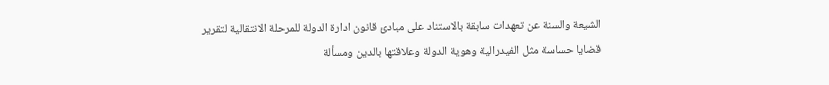الشيعة والسنة عن تعهدات سابقة بالاستناد على مبادئ قانون ادارة الدولة للمرحلة الانتقالية لتقرير قضايا حساسة مثل الفيدرالية وهوية الدولة وعلاقتها بالدين ومسألة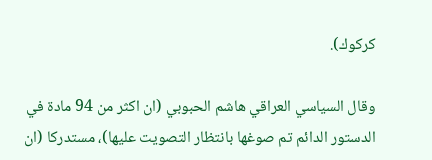كركوك).

وقال السياسي العراقي هاشم الحبوبي (ان اكثر من 94 مادة في الدستور الدائم تم صوغها بانتظار التصويت عليها)، مستدركا (ان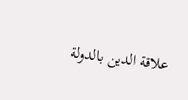علاقة الدين بالدولة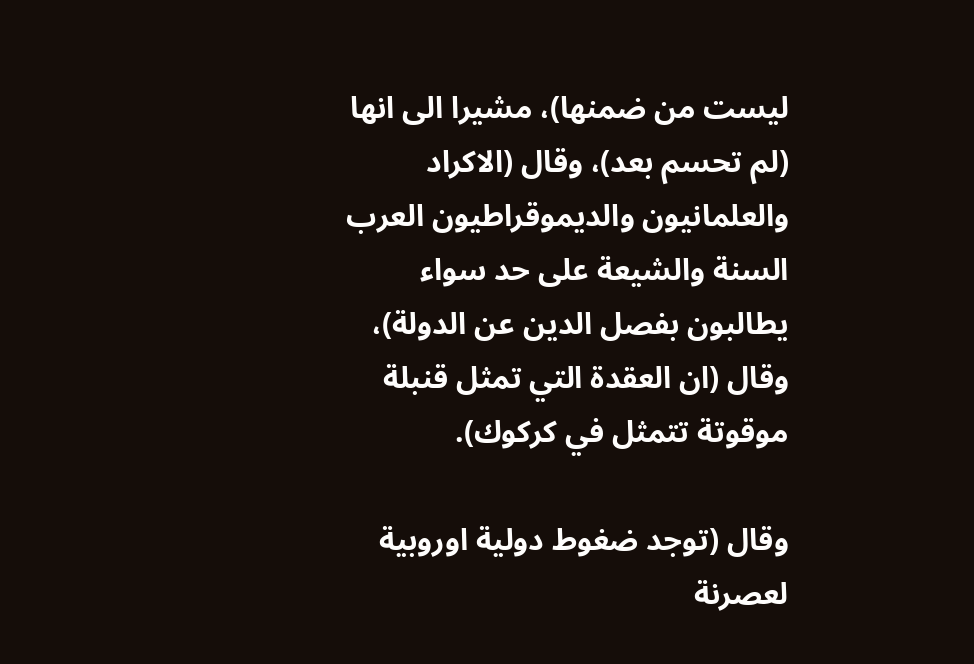ليست من ضمنها)، مشيرا الى انها (لم تحسم بعد)، وقال (الاكراد والعلمانيون والديموقراطيون العرب السنة والشيعة على حد سواء يطالبون بفصل الدين عن الدولة)، وقال (ان العقدة التي تمثل قنبلة موقوتة تتمثل في كركوك).

وقال (توجد ضغوط دولية اوروبية لعصرنة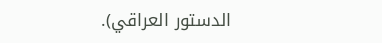الدستور العراقي).